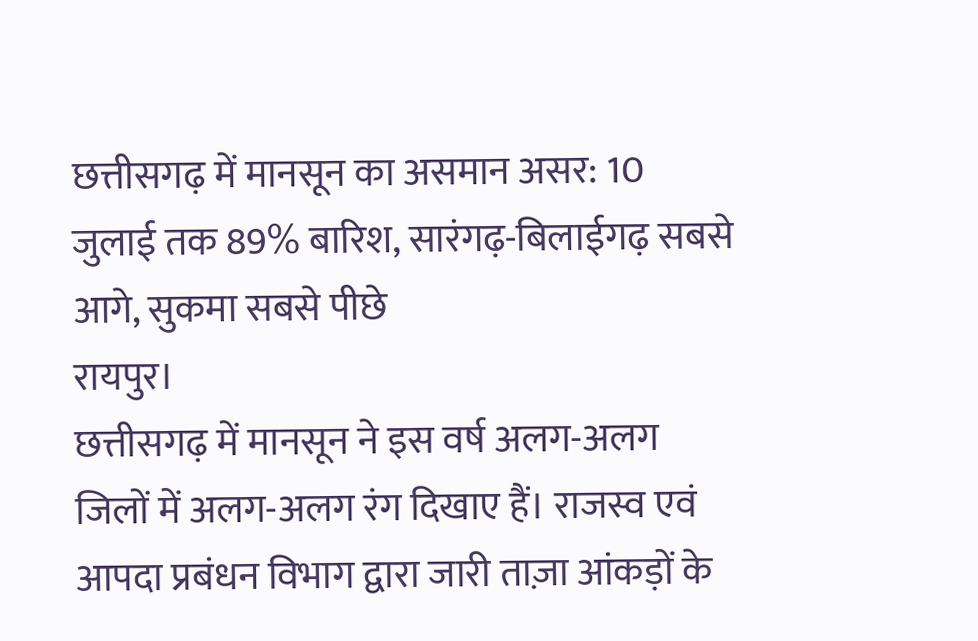छत्तीसगढ़ में मानसून का असमान असर: 10 जुलाई तक 89% बारिश, सारंगढ़-बिलाईगढ़ सबसे आगे, सुकमा सबसे पीछे
रायपुर।
छत्तीसगढ़ में मानसून ने इस वर्ष अलग-अलग जिलों में अलग-अलग रंग दिखाए हैं। राजस्व एवं आपदा प्रबंधन विभाग द्वारा जारी ताज़ा आंकड़ों के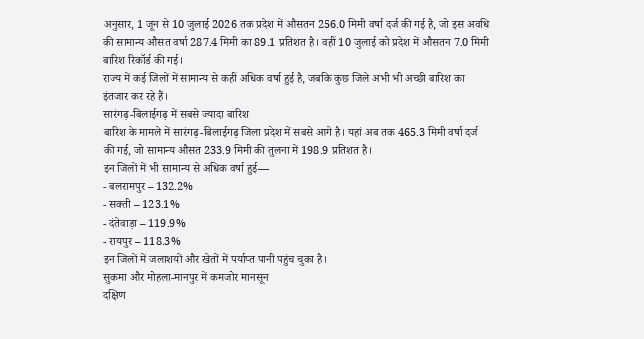अनुसार, 1 जून से 10 जुलाई 2026 तक प्रदेश में औसतन 256.0 मिमी वर्षा दर्ज की गई है, जो इस अवधि की सामान्य औसत वर्षा 287.4 मिमी का 89.1 प्रतिशत है। वहीं 10 जुलाई को प्रदेश में औसतन 7.0 मिमी बारिश रिकॉर्ड की गई।
राज्य में कई जिलों में सामान्य से कहीं अधिक वर्षा हुई है, जबकि कुछ जिले अभी भी अच्छी बारिश का इंतजार कर रहे हैं।
सारंगढ़-बिलाईगढ़ में सबसे ज्यादा बारिश
बारिश के मामले में सारंगढ़-बिलाईगढ़ जिला प्रदेश में सबसे आगे है। यहां अब तक 465.3 मिमी वर्षा दर्ज की गई, जो सामान्य औसत 233.9 मिमी की तुलना में 198.9 प्रतिशत है।
इन जिलों में भी सामान्य से अधिक वर्षा हुई—
- बलरामपुर – 132.2%
- सक्ती – 123.1%
- दंतेवाड़ा – 119.9%
- रायपुर – 118.3%
इन जिलों में जलाशयों और खेतों में पर्याप्त पानी पहुंच चुका है।
सुकमा और मोहला-मानपुर में कमजोर मानसून
दक्षिण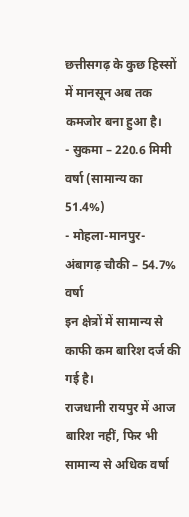छत्तीसगढ़ के कुछ हिस्सों में मानसून अब तक कमजोर बना हुआ है।
- सुकमा – 220.6 मिमी वर्षा (सामान्य का 51.4%)
- मोहला-मानपुर-अंबागढ़ चौकी – 54.7% वर्षा
इन क्षेत्रों में सामान्य से काफी कम बारिश दर्ज की गई है।
राजधानी रायपुर में आज बारिश नहीं, फिर भी सामान्य से अधिक वर्षा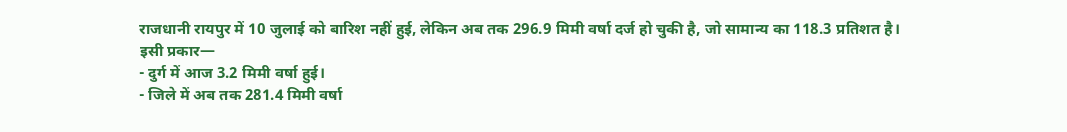राजधानी रायपुर में 10 जुलाई को बारिश नहीं हुई, लेकिन अब तक 296.9 मिमी वर्षा दर्ज हो चुकी है, जो सामान्य का 118.3 प्रतिशत है।
इसी प्रकार—
- दुर्ग में आज 3.2 मिमी वर्षा हुई।
- जिले में अब तक 281.4 मिमी वर्षा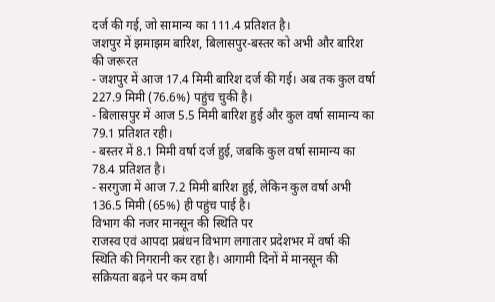दर्ज की गई, जो सामान्य का 111.4 प्रतिशत है।
जशपुर में झमाझम बारिश, बिलासपुर-बस्तर को अभी और बारिश की जरूरत
- जशपुर में आज 17.4 मिमी बारिश दर्ज की गई। अब तक कुल वर्षा 227.9 मिमी (76.6%) पहुंच चुकी है।
- बिलासपुर में आज 5.5 मिमी बारिश हुई और कुल वर्षा सामान्य का 79.1 प्रतिशत रही।
- बस्तर में 8.1 मिमी वर्षा दर्ज हुई, जबकि कुल वर्षा सामान्य का 78.4 प्रतिशत है।
- सरगुजा में आज 7.2 मिमी बारिश हुई, लेकिन कुल वर्षा अभी 136.5 मिमी (65%) ही पहुंच पाई है।
विभाग की नजर मानसून की स्थिति पर
राजस्व एवं आपदा प्रबंधन विभाग लगातार प्रदेशभर में वर्षा की स्थिति की निगरानी कर रहा है। आगामी दिनों में मानसून की सक्रियता बढ़ने पर कम वर्षा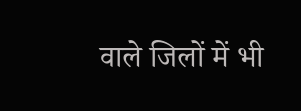वाले जिलों में भी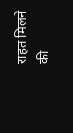राहत मिलने की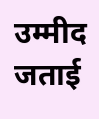उम्मीद जताई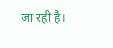जा रही है।